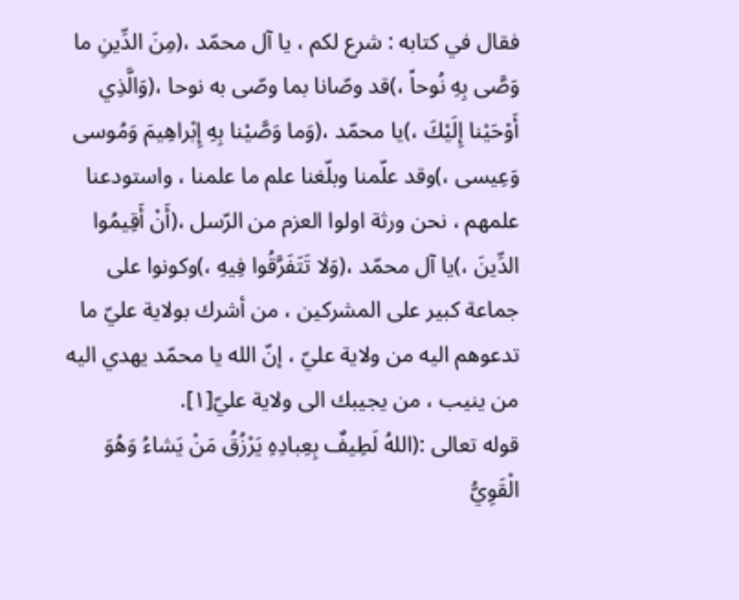فقال في كتابه : شرع لكم ، يا آل محمّد ،(مِنَ الدِّينِ ما وَصَّى بِهِ نُوحاً ،)قد وصّانا بما وصّى به نوحا ،(وَالَّذِي أَوْحَيْنا إِلَيْكَ ،)يا محمّد ،(وَما وَصَّيْنا بِهِ إِبْراهِيمَ وَمُوسى وَعِيسى ،)وقد علّمنا وبلّغنا علم ما علمنا ، واستودعنا علمهم ، نحن ورثة اولوا العزم من الرّسل ،(أَنْ أَقِيمُوا الدِّينَ ،)يا آل محمّد ،(وَلا تَتَفَرَّقُوا فِيهِ ،)وكونوا على جماعة كبير على المشركين ، من أشرك بولاية عليّ ما تدعوهم اليه من ولاية عليّ ، إنّ الله يا محمّد يهدي اليه من ينيب ، من يجيبك الى ولاية عليّ[١].
قوله تعالى :(اللهُ لَطِيفٌ بِعِبادِهِ يَرْزُقُ مَنْ يَشاءُ وَهُوَ الْقَوِيُّ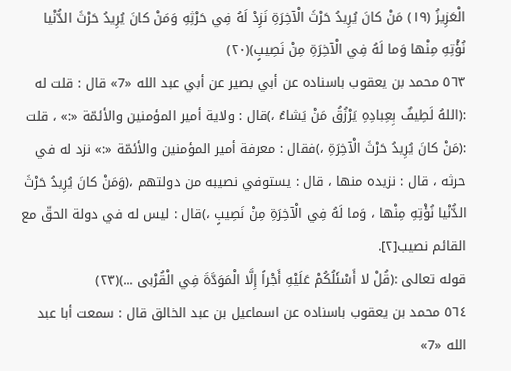الْعَزِيزُ (١٩) مَنْ كانَ يُرِيدُ حَرْثَ الْآخِرَةِ نَزِدْ لَهُ فِي حَرْثِهِ وَمَنْ كانَ يُرِيدُ حَرْثَ الدُّنْيا نُؤْتِهِ مِنْها وَما لَهُ فِي الْآخِرَةِ مِنْ نَصِيبٍ)(٢٠)
٥٦٣ محمد بن يعقوب باسناده عن أبي بصير عن أبي عبد الله «7» قال : قلت له :(اللهُ لَطِيفٌ بِعِبادِهِ يَرْزُقُ مَنْ يَشاءُ ،)قال : ولاية أمير المؤمنين والأئمّة «:» ، قلت :(مَنْ كانَ يُرِيدُ حَرْثَ الْآخِرَةِ ،)فقال : معرفة أمير المؤمنين والأئمّة «:» نزد له في حرثه ، قال : نزيده منها ، قال : يستوفي نصيبه من دولتهم ،(وَمَنْ كانَ يُرِيدُ حَرْثَ الدُّنْيا نُؤْتِهِ مِنْها ، وَما لَهُ فِي الْآخِرَةِ مِنْ نَصِيبٍ ،)قال : ليس له في دولة الحقّ مع القائم نصيب[٢].
قوله تعالى :(قُلْ لا أَسْئَلُكُمْ عَلَيْهِ أَجْراً إِلَّا الْمَوَدَّةَ فِي الْقُرْبى ...)(٢٣)
٥٦٤ محمد بن يعقوب باسناده عن اسماعيل بن عبد الخالق قال : سمعت أبا عبد الله «7»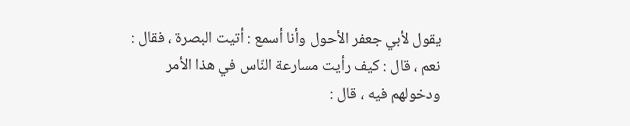يقول لأبي جعفر الأحول وأنا أسمع : أتيت البصرة ، فقال :
نعم ، قال : كيف رأيت مسارعة النّاس في هذا الأمر ودخولهم فيه ، قال :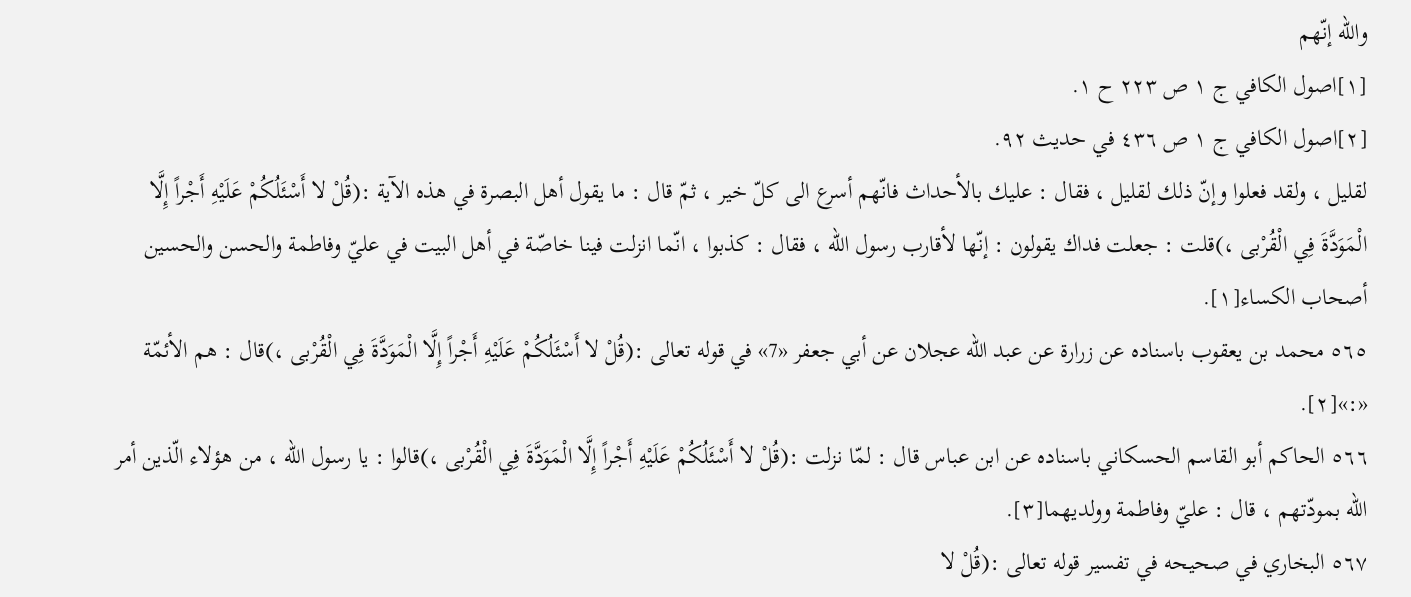والله إنّهم
[١]اصول الكافي ج ١ ص ٢٢٣ ح ١.
[٢]اصول الكافي ج ١ ص ٤٣٦ في حديث ٩٢.
لقليل ، ولقد فعلوا وإنّ ذلك لقليل ، فقال : عليك بالأحداث فانّهم أسرع الى كلّ خير ، ثمّ قال : ما يقول أهل البصرة في هذه الآية :(قُلْ لا أَسْئَلُكُمْ عَلَيْهِ أَجْراً إِلَّا الْمَوَدَّةَ فِي الْقُرْبى ،)قلت : جعلت فداك يقولون : إنّها لأقارب رسول الله ، فقال : كذبوا ، انّما انزلت فينا خاصّة في أهل البيت في عليّ وفاطمة والحسن والحسين أصحاب الكساء[١].
٥٦٥ محمد بن يعقوب باسناده عن زرارة عن عبد الله عجلان عن أبي جعفر «7» في قوله تعالى :(قُلْ لا أَسْئَلُكُمْ عَلَيْهِ أَجْراً إِلَّا الْمَوَدَّةَ فِي الْقُرْبى ،)قال : هم الأئمّة «:»[٢].
٥٦٦ الحاكم أبو القاسم الحسكاني باسناده عن ابن عباس قال : لمّا نزلت :(قُلْ لا أَسْئَلُكُمْ عَلَيْهِ أَجْراً إِلَّا الْمَوَدَّةَ فِي الْقُرْبى ،)قالوا : يا رسول الله ، من هؤلاء الّذين أمر الله بمودّتهم ، قال : عليّ وفاطمة وولديهما[٣].
٥٦٧ البخاري في صحيحه في تفسير قوله تعالى :(قُلْ لا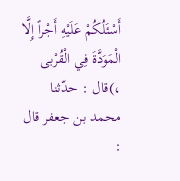أَسْئَلُكُمْ عَلَيْهِ أَجْراً إِلَّا الْمَوَدَّةَ فِي الْقُرْبى ،)قال : حدّثنا محمد بن جعفر قال :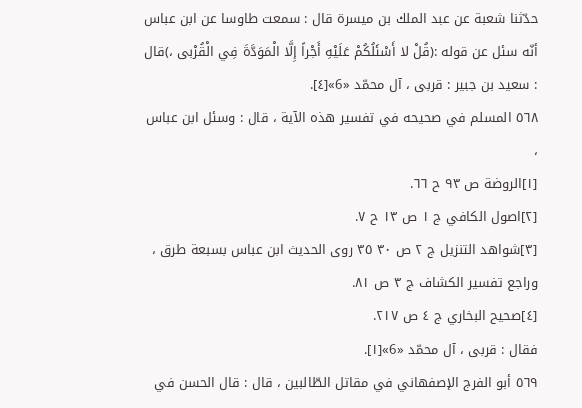حدّثنا شعبة عن عبد الملك بن ميسرة قال : سمعت طاوسا عن ابن عباس أنّه سئل عن قوله :(قُلْ لا أَسْئَلُكُمْ عَلَيْهِ أَجْراً إِلَّا الْمَوَدَّةَ فِي الْقُرْبى ،)قال : سعيد بن جبير : قربى ، آل محمّد «6»[٤].
٥٦٨ المسلم في صحيحه في تفسير هذه الآية ، قال : وسئل ابن عباس ،
[١]الروضة ص ٩٣ ح ٦٦.
[٢]اصول الكافي ج ١ ص ١٣ ح ٧.
[٣]شواهد التنزيل ج ٢ ص ٣٠ ٣٥ روى الحديث ابن عباس بسبعة طرق ، وراجع تفسير الكشاف ج ٣ ص ٨١.
[٤]صحيح البخاري ج ٤ ص ٢١٧.
فقال : قربى ، آل محمّد «6»[١].
٥٦٩ أبو الفرج الإصفهاني في مقاتل الطّالبين ، قال : قال الحسن في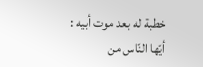خطبة له بعد موت أبيه : أيّها النّاس من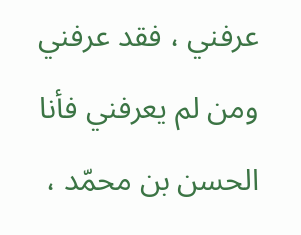عرفني ، فقد عرفني ومن لم يعرفني فأنا الحسن بن محمّد ،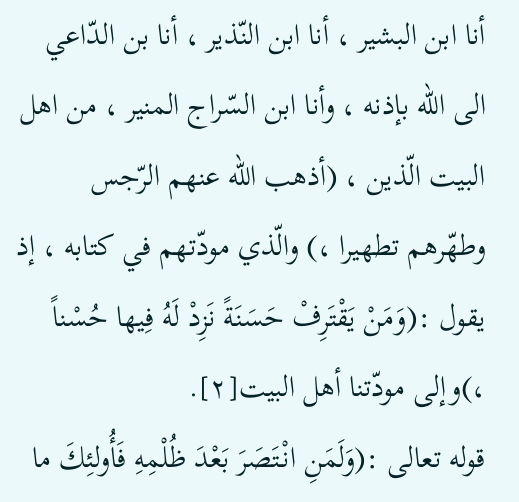أنا ابن البشير ، أنا ابن النّذير ، أنا بن الدّاعي الى الله بإذنه ، وأنا ابن السّراج المنير ، من اهل البيت الّذين ، (أذهب الله عنهم الرّجس وطهّرهم تطهيرا ،) والّذي مودّتهم في كتابه ، إذ يقول :(وَمَنْ يَقْتَرِفْ حَسَنَةً نَزِدْ لَهُ فِيها حُسْناً ،)وإلى مودّتنا أهل البيت[٢].
قوله تعالى :(وَلَمَنِ انْتَصَرَ بَعْدَ ظُلْمِهِ فَأُولئِكَ ما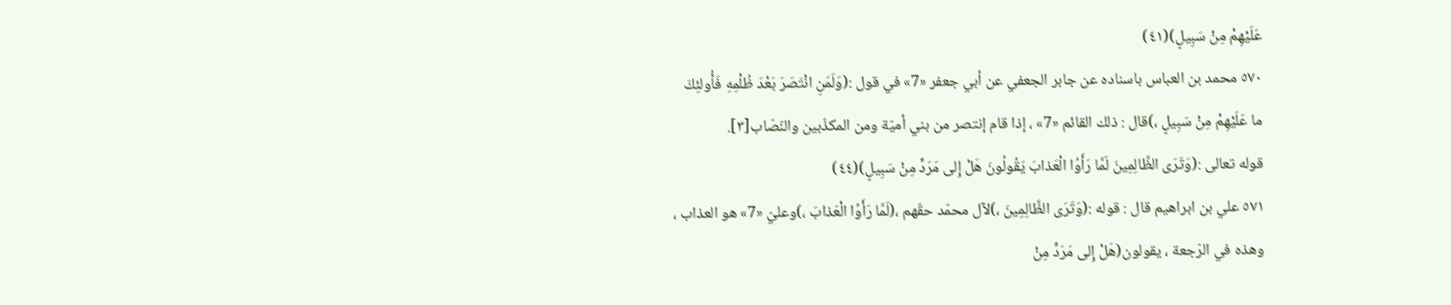عَلَيْهِمْ مِنْ سَبِيلٍ)(٤١)
٥٧٠ محمد بن العباس باسناده عن جابر الجعفي عن أبي جعفر «7» في قول :(وَلَمَنِ انْتَصَرَ بَعْدَ ظُلْمِهِ فَأُولئِكَ ما عَلَيْهِمْ مِنْ سَبِيلٍ ،)قال : ذلك القائم «7» ، إذا قام إنتصر من بني أميّة ومن المكذّبين والنّصّاب[٣].
قوله تعالى :(وَتَرَى الظَّالِمِينَ لَمَّا رَأَوُا الْعَذابَ يَقُولُونَ هَلْ إِلى مَرَدٍّ مِنْ سَبِيلٍ)(٤٤)
٥٧١ علي بن ابراهيم قال : قوله :(وَتَرَى الظَّالِمِينَ ،)لآل محمّد حقّهم ،(لَمَّا رَأَوُا الْعَذابَ ،)وعليّ «7» هو العذاب ، وهذه في الرّجعة ، يقولون(هَلْ إِلى مَرَدٍّ مِنْ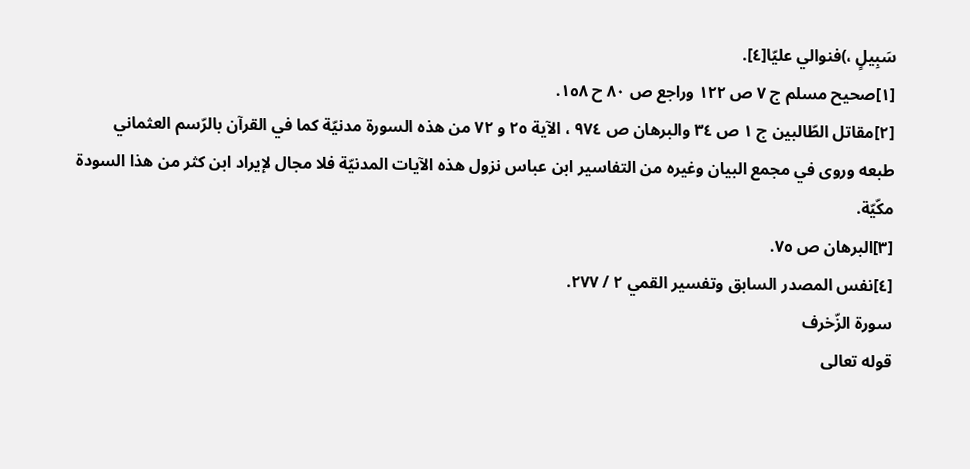سَبِيلٍ ،)فنوالي عليّا[٤].
[١]صحيح مسلم ج ٧ ص ١٢٢ وراجع ص ٨٠ ح ١٥٨.
[٢]مقاتل الطّالبين ج ١ ص ٣٤ والبرهان ص ٩٧٤ ، الآية ٢٥ و ٧٢ من هذه السورة مدنيّة كما في القرآن بالرّسم العثماني طبعه وروى في مجمع البيان وغيره من التفاسير ابن عباس نزول هذه الآيات المدنيّة فلا مجال لإيراد ابن كثر من هذا السودة مكّيّة.
[٣]البرهان ص ٧٥.
[٤]نفس المصدر السابق وتفسير القمي ٢ / ٢٧٧.
سورة الزّخرف
قوله تعالى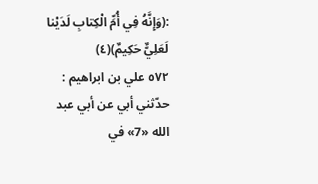:(وَإِنَّهُ فِي أُمِّ الْكِتابِ لَدَيْنا لَعَلِيٌّ حَكِيمٌ)(٤)
٥٧٢ علي بن ابراهيم : حدّثني أبي عن أبي عبد الله «7» في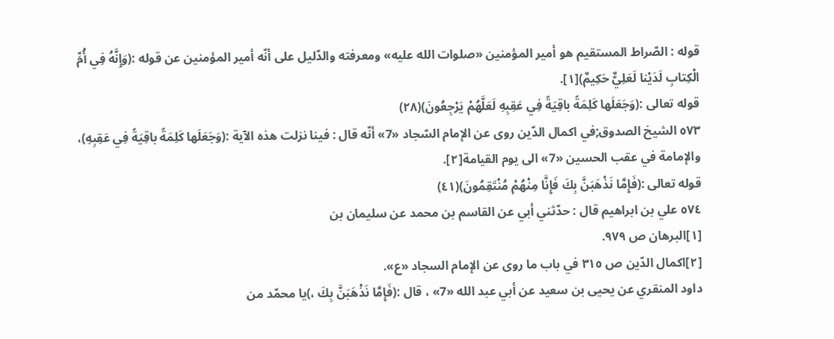قوله : الصّراط المستقيم هو أمير المؤمنين «صلوات الله عليه» ومعرفته والدّليل على أنّه أمير المؤمنين عن قوله :(وَإِنَّهُ فِي أُمِّ الْكِتابِ لَدَيْنا لَعَلِيٌّ حَكِيمٌ)[١].
قوله تعالى :(وَجَعَلَها كَلِمَةً باقِيَةً فِي عَقِبِهِ لَعَلَّهُمْ يَرْجِعُونَ)(٢٨)
٥٧٣ الشيخ الصدوق;في اكمال الدّين روى عن الإمام السّجاد «7» أنّه قال : فينا نزلت هذه الآية :(وَجَعَلَها كَلِمَةً باقِيَةً فِي عَقِبِهِ)، والإمامة في عقب الحسين «7» الى يوم القيامة[٢].
قوله تعالى :(فَإِمَّا نَذْهَبَنَّ بِكَ فَإِنَّا مِنْهُمْ مُنْتَقِمُونَ)(٤١)
٥٧٤ علي بن ابراهيم قال : حدّثني أبي عن القاسم بن محمد عن سليمان بن
[١]البرهان ص ٩٧٩.
[٢]اكمال الدّين ص ٣١٥ في باب ما روى عن الإمام السجاد «ع».
داود المنقري عن يحيى بن سعيد عن أبي عبد الله «7» ، قال :(فَإِمَّا نَذْهَبَنَّ بِكَ ،)يا محمّد من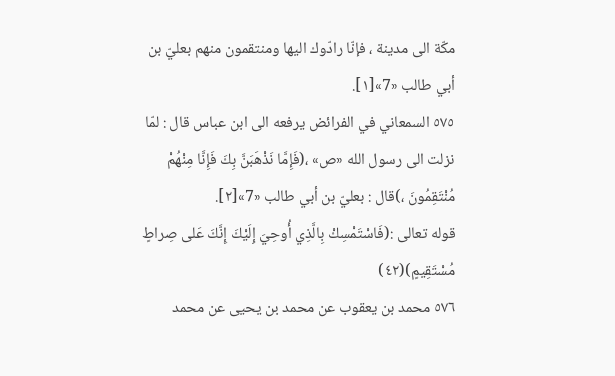مكّة الى مدينة ، فإنّا رادّوك اليها ومنتقمون منهم بعليّ بن أبي طالب «7»[١].
٥٧٥ السمعاني في الفرائض يرفعه الى ابن عباس قال : لمّا نزلت الى رسول الله «ص» ،(فَإِمَّا نَذْهَبَنَّ بِكَ فَإِنَّا مِنْهُمْ مُنْتَقِمُونَ ،)قال : بعليّ بن أبي طالب «7»[٢].
قوله تعالى :(فَاسْتَمْسِكْ بِالَّذِي أُوحِيَ إِلَيْكَ إِنَّكَ عَلى صِراطٍ مُسْتَقِيمٍ)(٤٢)
٥٧٦ محمد بن يعقوب عن محمد بن يحيى عن محمد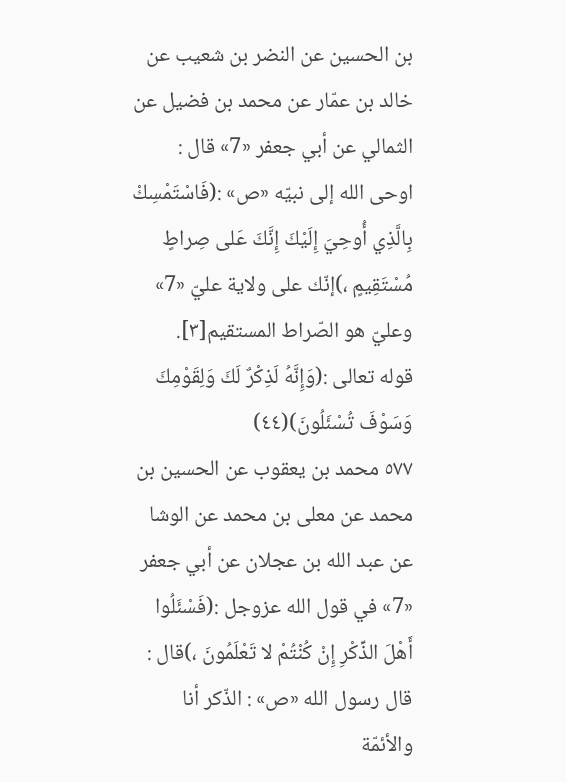بن الحسين عن النضر بن شعيب عن خالد بن عمّار عن محمد بن فضيل عن الثمالي عن أبي جعفر «7» قال : اوحى الله إلى نبيّه «ص» :(فَاسْتَمْسِكْ بِالَّذِي أُوحِيَ إِلَيْكَ إِنَّكَ عَلى صِراطٍ مُسْتَقِيمٍ ،)إنّك على ولاية عليّ «7» وعليّ هو الصّراط المستقيم[٣].
قوله تعالى :(وَإِنَّهُ لَذِكْرٌ لَكَ وَلِقَوْمِكَ وَسَوْفَ تُسْئَلُونَ)(٤٤)
٥٧٧ محمد بن يعقوب عن الحسين بن محمد عن معلى بن محمد عن الوشا عن عبد الله بن عجلان عن أبي جعفر «7» في قول الله عزوجل :(فَسْئَلُوا أَهْلَ الذِّكْرِ إِنْ كُنْتُمْ لا تَعْلَمُونَ ،)قال : قال رسول الله «ص» : الذّكر أنا والأئمّة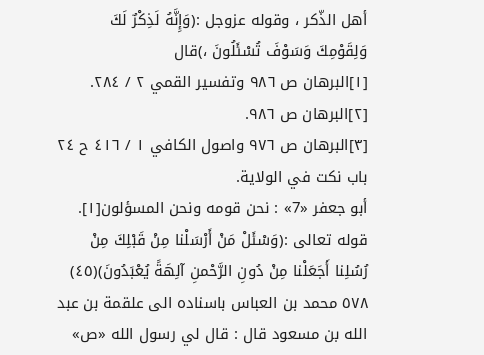أهل الذّكر ، وقوله عزوجل :(وَإِنَّهُ لَذِكْرٌ لَكَ وَلِقَوْمِكَ وَسَوْفَ تُسْئَلُونَ ،)قال
[١]البرهان ص ٩٨٦ وتفسير القمي ٢ / ٢٨٤.
[٢]البرهان ص ٩٨٦.
[٣]البرهان ص ٩٧٦ واصول الكافي ١ / ٤١٦ ح ٢٤ باب نكت في الولاية.
أبو جعفر «7» : نحن قومه ونحن المسؤلون[١].
قوله تعالى :(وَسْئَلْ مَنْ أَرْسَلْنا مِنْ قَبْلِكَ مِنْ رُسُلِنا أَجَعَلْنا مِنْ دُونِ الرَّحْمنِ آلِهَةً يُعْبَدُونَ)(٤٥)
٥٧٨ محمد بن العباس باسناده الى علقمة بن عبد الله بن مسعود قال : قال لي رسول الله «ص»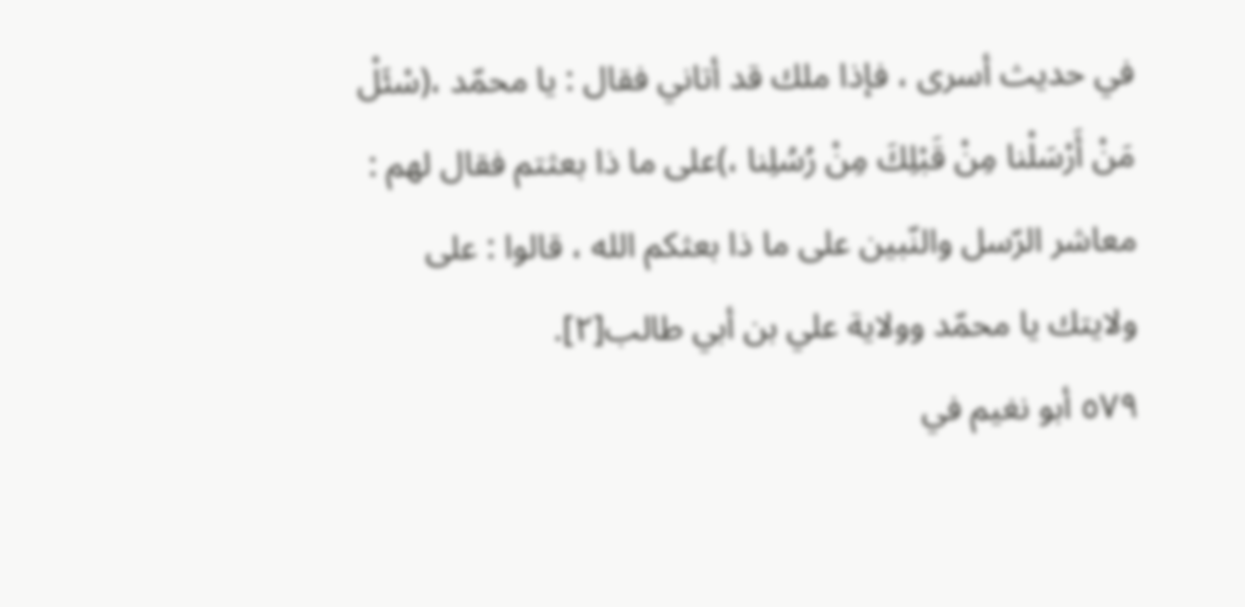في حديث أسرى ، فإذا ملك قد أتاني فقال : يا محمّد ،(سْئَلْ مَنْ أَرْسَلْنا مِنْ قَبْلِكَ مِنْ رُسُلِنا ،)على ما ذا بعثتم فقال لهم : معاشر الرّسل والنّبين على ما ذا بعثكم الله ، قالوا : على ولايتك يا محمّد وولاية علي بن أبي طالب[٢].
٥٧٩ أبو نغيم في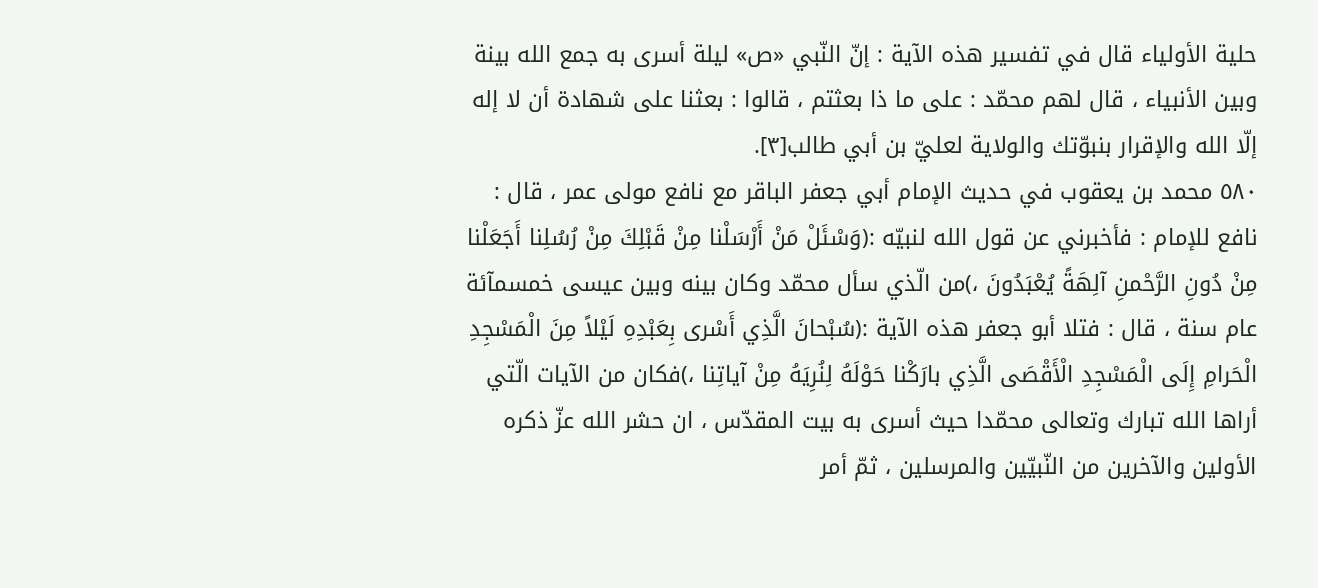حلية الأولياء قال في تفسير هذه الآية : إنّ النّبي «ص» ليلة أسرى به جمع الله بينة وبين الأنبياء ، قال لهم محمّد : على ما ذا بعثتم ، قالوا : بعثنا على شهادة أن لا إله إلّا الله والإقرار بنبوّتك والولاية لعليّ بن أبي طالب[٣].
٥٨٠ محمد بن يعقوب في حديث الإمام أبي جعفر الباقر مع نافع مولى عمر ، قال : نافع للإمام : فأخبرني عن قول الله لنبيّه :(وَسْئَلْ مَنْ أَرْسَلْنا مِنْ قَبْلِكَ مِنْ رُسُلِنا أَجَعَلْنا مِنْ دُونِ الرَّحْمنِ آلِهَةً يُعْبَدُونَ ،)من الّذي سأل محمّد وكان بينه وبين عيسى خمسمآئة عام سنة ، قال : فتلا أبو جعفر هذه الآية :(سُبْحانَ الَّذِي أَسْرى بِعَبْدِهِ لَيْلاً مِنَ الْمَسْجِدِ الْحَرامِ إِلَى الْمَسْجِدِ الْأَقْصَى الَّذِي بارَكْنا حَوْلَهُ لِنُرِيَهُ مِنْ آياتِنا ،)فكان من الآيات الّتي أراها الله تبارك وتعالى محمّدا حيث أسرى به بيت المقدّس ، ان حشر الله عزّ ذكره الأولين والآخرين من النّبيّين والمرسلين ، ثمّ أمر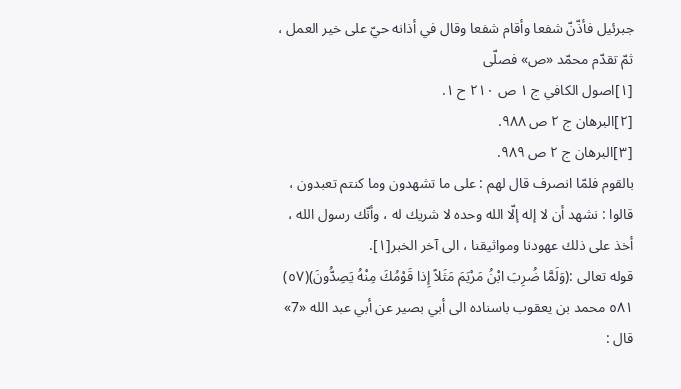جبرئيل فأذّنّ شفعا وأقام شفعا وقال في أذانه حيّ على خير العمل ، ثمّ تقدّم محمّد «ص» فصلّى
[١]اصول الكافي ج ١ ص ٢١٠ ح ١.
[٢]البرهان ج ٢ ص ٩٨٨.
[٣]البرهان ج ٢ ص ٩٨٩.
بالقوم فلمّا انصرف قال لهم : على ما تشهدون وما كنتم تعبدون ، قالوا : نشهد أن لا إله إلّا الله وحده لا شريك له ، وأنّك رسول الله ، أخذ على ذلك عهودنا ومواثيقنا ، الى آخر الخبر[١].
قوله تعالى :(وَلَمَّا ضُرِبَ ابْنُ مَرْيَمَ مَثَلاً إِذا قَوْمُكَ مِنْهُ يَصِدُّونَ)(٥٧)
٥٨١ محمد بن يعقوب باسناده الى أبي بصير عن أبي عبد الله «7» قال :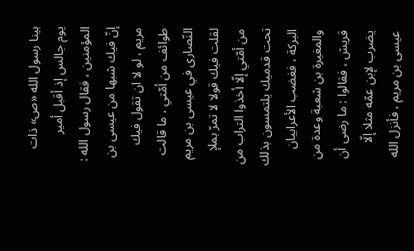بينا رسول الله «ص» ذات يوم جالس إذ أقبل أمير المؤمنين ، فقال رسول الله : إنّ فيك شبها من عيسى بن مريم ، لو لا ان تقول فيك طوائف من أمّتي ، ما قالت النّصارى في عيسى بن مريم لقلت فيك قولا لا تمرّ بملإ من أمّتي إلّا أخذوا التراب من تحت قدميك يلتمسون بذلك البركة ، فغضب الأعرابيان والمغيرة بن شعبة وعدة من قريش ، فقالوا : ما رضى أن يضرب لإبن عمّه مثلا إلّا عيسى بن مريم ، فأنزل الله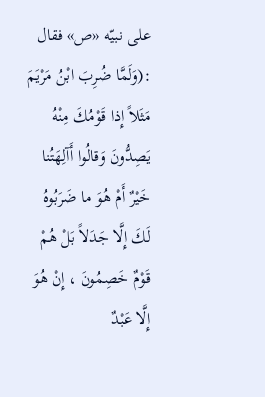على نبيّه «ص» فقال :(وَلَمَّا ضُرِبَ ابْنُ مَرْيَمَ مَثَلاً إِذا قَوْمُكَ مِنْهُ يَصِدُّونَ وَقالُوا أَآلِهَتُنا خَيْرٌ أَمْ هُوَ ما ضَرَبُوهُ لَكَ إِلَّا جَدَلاً بَلْ هُمْ قَوْمٌ خَصِمُونَ ، إِنْ هُوَ إِلَّا عَبْدٌ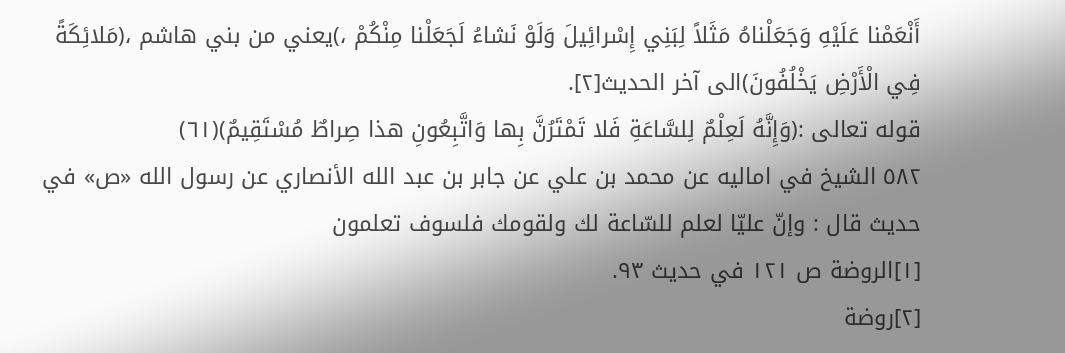أَنْعَمْنا عَلَيْهِ وَجَعَلْناهُ مَثَلاً لِبَنِي إِسْرائِيلَ وَلَوْ نَشاءُ لَجَعَلْنا مِنْكُمْ ،)يعني من بني هاشم ،(مَلائِكَةً فِي الْأَرْضِ يَخْلُفُونَ)الى آخر الحديث[٢].
قوله تعالى :(وَإِنَّهُ لَعِلْمٌ لِلسَّاعَةِ فَلا تَمْتَرُنَّ بِها وَاتَّبِعُونِ هذا صِراطٌ مُسْتَقِيمٌ)(٦١)
٥٨٢ الشيخ في اماليه عن محمد بن علي عن جابر بن عبد الله الأنصاري عن رسول الله «ص» في حديث قال : وإنّ عليّا لعلم للسّاعة لك ولقومك فلسوف تعلمون
[١]الروضة ص ١٢١ في حديث ٩٣.
[٢]روضة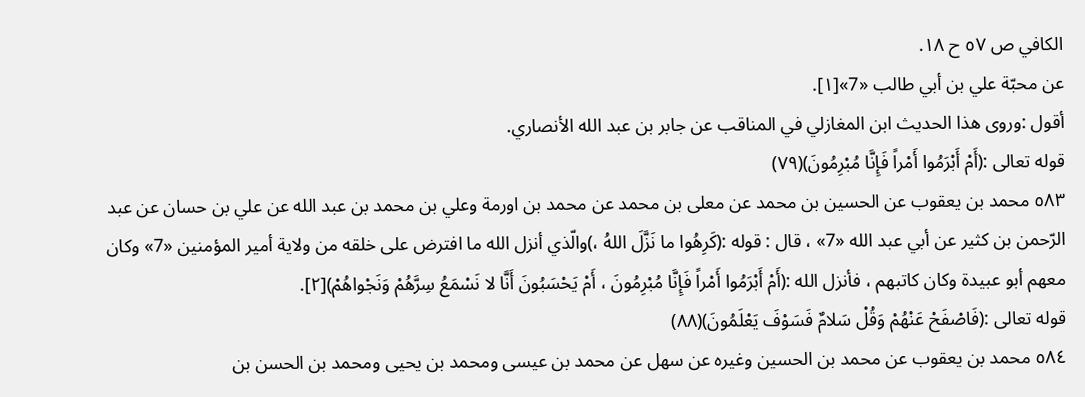الكافي ص ٥٧ ح ١٨.
عن محبّة علي بن أبي طالب «7»[١].
أقول :وروى هذا الحديث ابن المغازلي في المناقب عن جابر بن عبد الله الأنصاري.
قوله تعالى :(أَمْ أَبْرَمُوا أَمْراً فَإِنَّا مُبْرِمُونَ)(٧٩)
٥٨٣ محمد بن يعقوب عن الحسين بن محمد عن معلى بن محمد عن محمد بن اورمة وعلي بن محمد بن عبد الله عن علي بن حسان عن عبد الرّحمن بن كثير عن أبي عبد الله «7» ، قال : قوله :(كَرِهُوا ما نَزَّلَ اللهُ ،)والّذي أنزل الله ما افترض على خلقه من ولاية أمير المؤمنين «7» وكان معهم أبو عبيدة وكان كاتبهم ، فأنزل الله :(أَمْ أَبْرَمُوا أَمْراً فَإِنَّا مُبْرِمُونَ ، أَمْ يَحْسَبُونَ أَنَّا لا نَسْمَعُ سِرَّهُمْ وَنَجْواهُمْ)[٢].
قوله تعالى :(فَاصْفَحْ عَنْهُمْ وَقُلْ سَلامٌ فَسَوْفَ يَعْلَمُونَ)(٨٨)
٥٨٤ محمد بن يعقوب عن محمد بن الحسين وغيره عن سهل عن محمد بن عيسى ومحمد بن يحيى ومحمد بن الحسن بن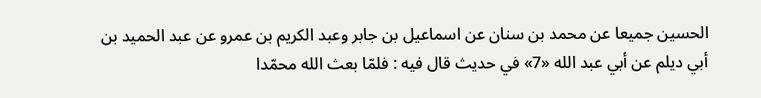الحسين جميعا عن محمد بن سنان عن اسماعيل بن جابر وعبد الكريم بن عمرو عن عبد الحميد بن أبي ديلم عن أبي عبد الله «7» في حديث قال فيه : فلمّا بعث الله محمّدا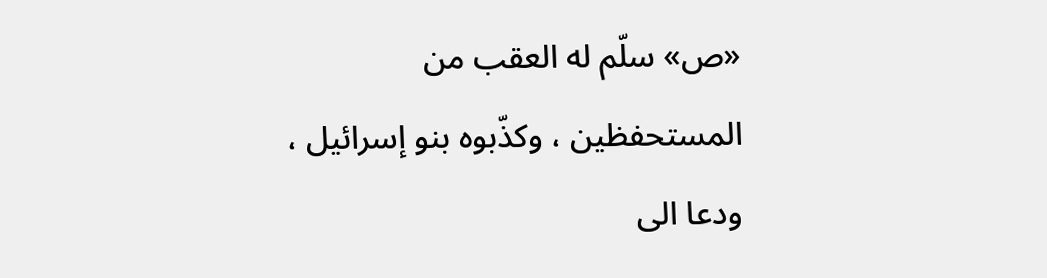«ص» سلّم له العقب من المستحفظين ، وكذّبوه بنو إسرائيل ، ودعا الى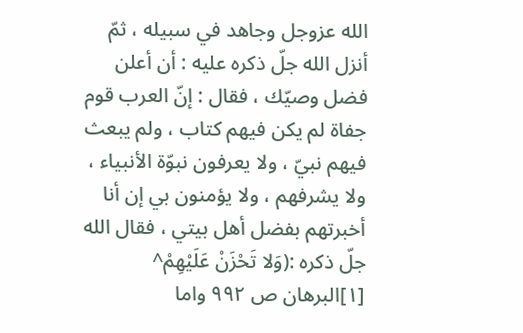الله عزوجل وجاهد في سبيله ، ثمّ أنزل الله جلّ ذكره عليه : أن أعلن فضل وصيّك ، فقال : إنّ العرب قوم جفاة لم يكن فيهم كتاب ، ولم يبعث فيهم نبيّ ، ولا يعرفون نبوّة الأنبياء ، ولا يشرفهم ، ولا يؤمنون بي إن أنا أخبرتهم بفضل أهل بيتي ، فقال الله جلّ ذكره :(وَلا تَحْزَنْ عَلَيْهِمْ^
[١]البرهان ص ٩٩٢ واما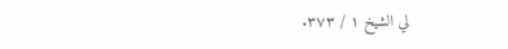لي الشيخ ١ / ٣٧٣.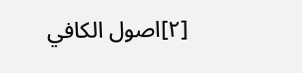[٢]اصول الكافي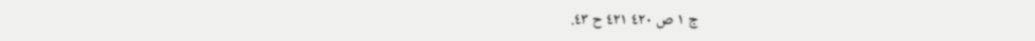ج ١ ص ٤٢٠ ٤٢١ ح ٤٣.